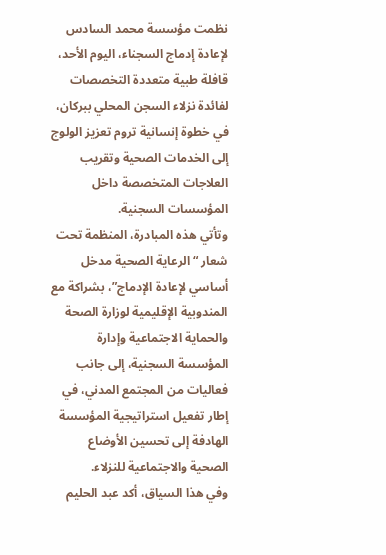نظمت مؤسسة محمد السادس لإعادة إدماج السجناء، اليوم الأحد، قافلة طبية متعددة التخصصات لفائدة نزلاء السجن المحلي ببركان، في خطوة إنسانية تروم تعزيز الولوج إلى الخدمات الصحية وتقريب العلاجات المتخصصة داخل المؤسسات السجنية.
وتأتي هذه المبادرة، المنظمة تحت شعار “الرعاية الصحية مدخل أساسي لإعادة الإدماج”، بشراكة مع المندوبية الإقليمية لوزارة الصحة والحماية الاجتماعية وإدارة المؤسسة السجنية، إلى جانب فعاليات من المجتمع المدني، في إطار تفعيل استراتيجية المؤسسة الهادفة إلى تحسين الأوضاع الصحية والاجتماعية للنزلاء.
وفي هذا السياق، أكد عبد الحليم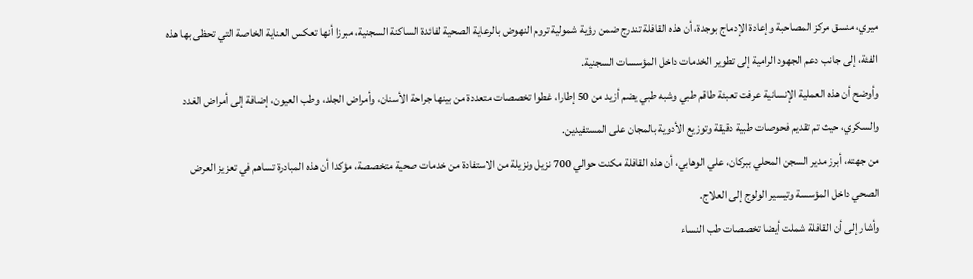ميري، منسق مركز المصاحبة وإعادة الإدماج بوجدة، أن هذه القافلة تندرج ضمن رؤية شمولية تروم النهوض بالرعاية الصحية لفائدة الساكنة السجنية، مبرزا أنها تعكس العناية الخاصة التي تحظى بها هذه الفئة، إلى جانب دعم الجهود الرامية إلى تطوير الخدمات داخل المؤسسات السجنية.
وأوضح أن هذه العملية الإنسانية عرفت تعبئة طاقم طبي وشبه طبي يضم أزيد من 50 إطارا، غطوا تخصصات متعددة من بينها جراحة الأسنان، وأمراض الجلد، وطب العيون، إضافة إلى أمراض الغدد والسكري، حيث تم تقديم فحوصات طبية دقيقة وتوزيع الأدوية بالمجان على المستفيدين.
من جهته، أبرز مدير السجن المحلي ببركان، علي الوهابي، أن هذه القافلة مكنت حوالي 700 نزيل ونزيلة من الاستفادة من خدمات صحية متخصصة، مؤكدا أن هذه المبادرة تساهم في تعزيز العرض الصحي داخل المؤسسة وتيسير الولوج إلى العلاج.
وأشار إلى أن القافلة شملت أيضا تخصصات طب النساء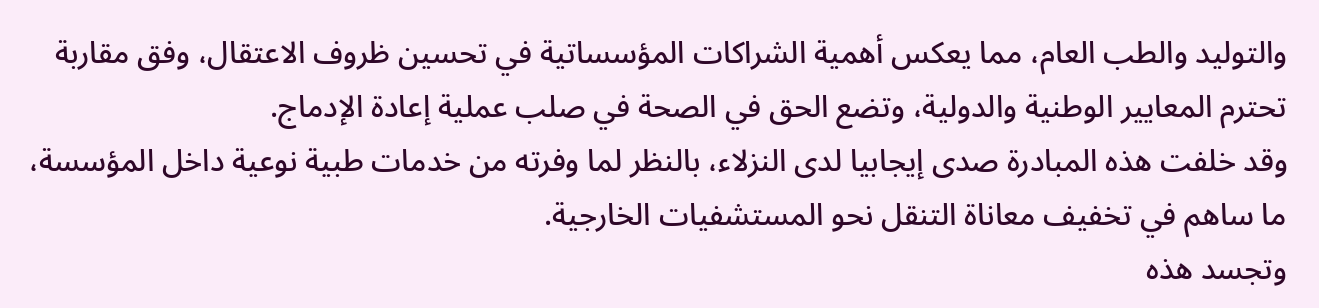والتوليد والطب العام، مما يعكس أهمية الشراكات المؤسساتية في تحسين ظروف الاعتقال، وفق مقاربة تحترم المعايير الوطنية والدولية، وتضع الحق في الصحة في صلب عملية إعادة الإدماج.
وقد خلفت هذه المبادرة صدى إيجابيا لدى النزلاء، بالنظر لما وفرته من خدمات طبية نوعية داخل المؤسسة، ما ساهم في تخفيف معاناة التنقل نحو المستشفيات الخارجية.
وتجسد هذه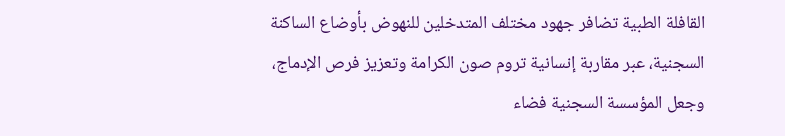القافلة الطبية تضافر جهود مختلف المتدخلين للنهوض بأوضاع الساكنة السجنية، عبر مقاربة إنسانية تروم صون الكرامة وتعزيز فرص الإدماج، وجعل المؤسسة السجنية فضاء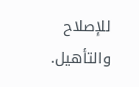للإصلاح والتأهيل.